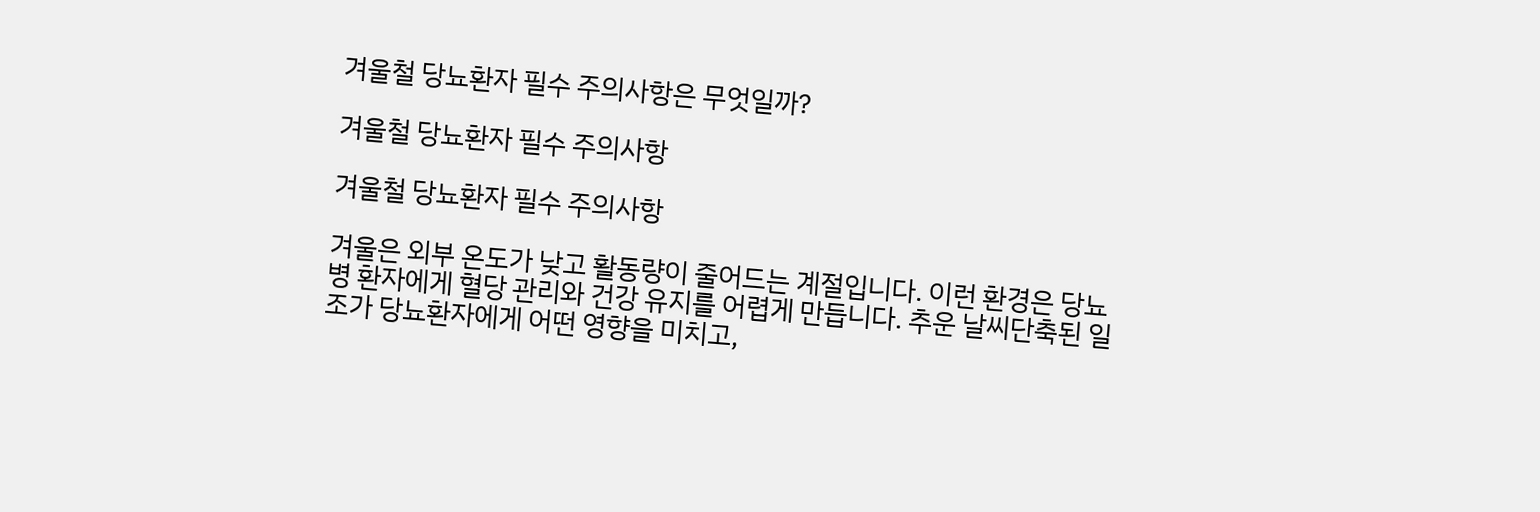겨울철 당뇨환자 필수 주의사항은 무엇일까?

겨울철 당뇨환자 필수 주의사항

겨울철 당뇨환자 필수 주의사항

겨울은 외부 온도가 낮고 활동량이 줄어드는 계절입니다. 이런 환경은 당뇨병 환자에게 혈당 관리와 건강 유지를 어렵게 만듭니다. 추운 날씨단축된 일조가 당뇨환자에게 어떤 영향을 미치고,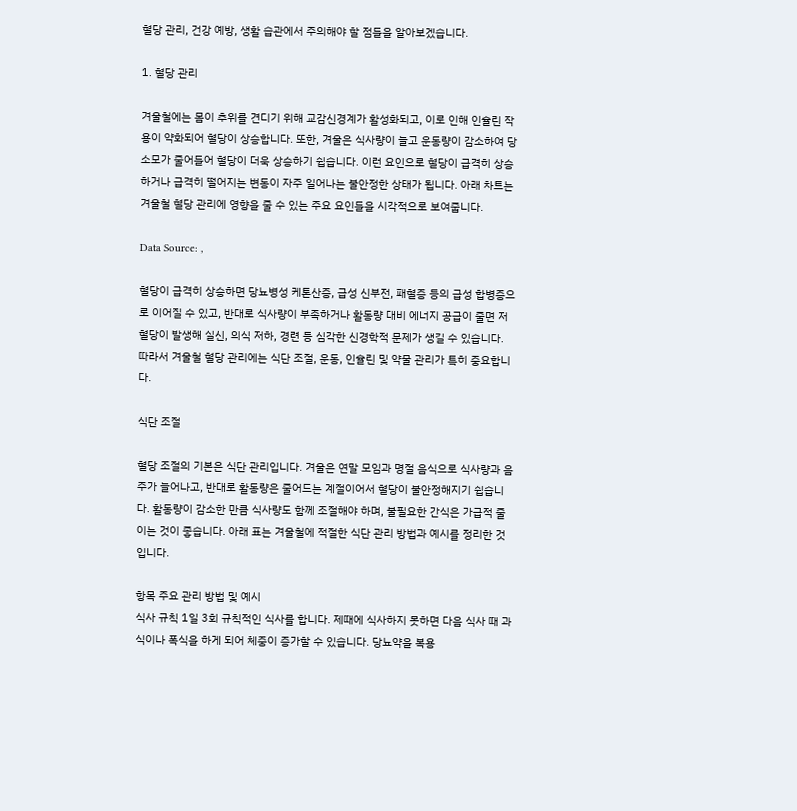혈당 관리, 건강 예방, 생활 습관에서 주의해야 할 점들을 알아보겠습니다.

1. 혈당 관리

겨울철에는 몸이 추위를 견디기 위해 교감신경계가 활성화되고, 이로 인해 인슐린 작용이 약화되어 혈당이 상승합니다. 또한, 겨울은 식사량이 늘고 운동량이 감소하여 당 소모가 줄어들어 혈당이 더욱 상승하기 쉽습니다. 이런 요인으로 혈당이 급격히 상승하거나 급격히 떨어지는 변동이 자주 일어나는 불안정한 상태가 됩니다. 아래 차트는 겨울철 혈당 관리에 영향을 줄 수 있는 주요 요인들을 시각적으로 보여줍니다.

Data Source: ,

혈당이 급격히 상승하면 당뇨병성 케톤산증, 급성 신부전, 패혈증 등의 급성 합병증으로 이어질 수 있고, 반대로 식사량이 부족하거나 활동량 대비 에너지 공급이 줄면 저혈당이 발생해 실신, 의식 저하, 경련 등 심각한 신경학적 문제가 생길 수 있습니다. 따라서 겨울철 혈당 관리에는 식단 조절, 운동, 인슐린 및 약물 관리가 특히 중요합니다.

식단 조절

혈당 조절의 기본은 식단 관리입니다. 겨울은 연말 모임과 명절 음식으로 식사량과 음주가 늘어나고, 반대로 활동량은 줄어드는 계절이어서 혈당이 불안정해지기 쉽습니다. 활동량이 감소한 만큼 식사량도 함께 조절해야 하며, 불필요한 간식은 가급적 줄이는 것이 좋습니다. 아래 표는 겨울철에 적절한 식단 관리 방법과 예시를 정리한 것입니다.

항목 주요 관리 방법 및 예시
식사 규칙 1일 3회 규칙적인 식사를 합니다. 제때에 식사하지 못하면 다음 식사 때 과식이나 폭식을 하게 되어 체중이 증가할 수 있습니다. 당뇨약을 복용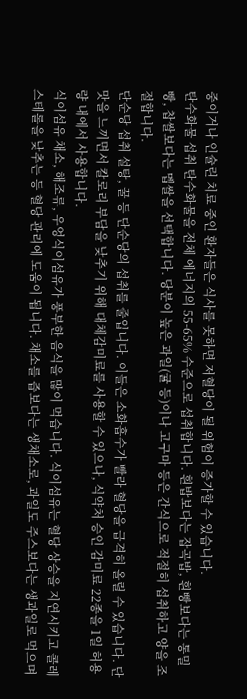중이거나 인슐린 치료 중인 환자들은 식사를 못하면 저혈당이 될 위험이 증가할 수 있습니다.
탄수화물 섭취 탄수화물을 전체 에너지의 55-65% 수준으로 섭취합니다. 흰밥보다는 잡곡밥, 흰빵보다는 통밀빵, 찹쌀보다는 멥쌀을 선택합니다. 당분이 높은 과일(귤 등)이나 고구마 등은 간식으로 적절히 섭취하고 양을 조절합니다.
단순당 섭취 설탕, 꿀 등 단순당의 섭취를 줄입니다. 이들은 소화흡수가 빨라 혈당을 급격히 올릴 수 있습니다. 단맛을 느끼면서 칼로리 부담을 낮추기 위해 대체감미료를 사용할 수 있으나, 식약처 승인 감미료 22종을 1일 허용량 내에서 사용합니다.
식이섬유 채소, 해조류, 우엉식이섬유가 풍부한 음식을 많이 먹습니다. 식이섬유는 혈당 상승을 지연시키고 콜레스테롤을 낮추는 등 혈당 관리에 도움이 됩니다. 채소를 즙보다는 생채소로, 과일도 주스보다는 생과일로 먹으며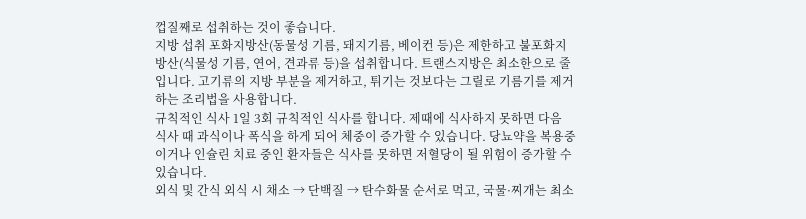껍질째로 섭취하는 것이 좋습니다.
지방 섭취 포화지방산(동물성 기름, 돼지기름, 베이컨 등)은 제한하고 불포화지방산(식물성 기름, 연어, 견과류 등)을 섭취합니다. 트랜스지방은 최소한으로 줄입니다. 고기류의 지방 부분을 제거하고, 튀기는 것보다는 그릴로 기름기를 제거하는 조리법을 사용합니다.
규칙적인 식사 1일 3회 규칙적인 식사를 합니다. 제때에 식사하지 못하면 다음 식사 때 과식이나 폭식을 하게 되어 체중이 증가할 수 있습니다. 당뇨약을 복용중이거나 인슐린 치료 중인 환자들은 식사를 못하면 저혈당이 될 위험이 증가할 수 있습니다.
외식 및 간식 외식 시 채소 → 단백질 → 탄수화물 순서로 먹고, 국물·찌개는 최소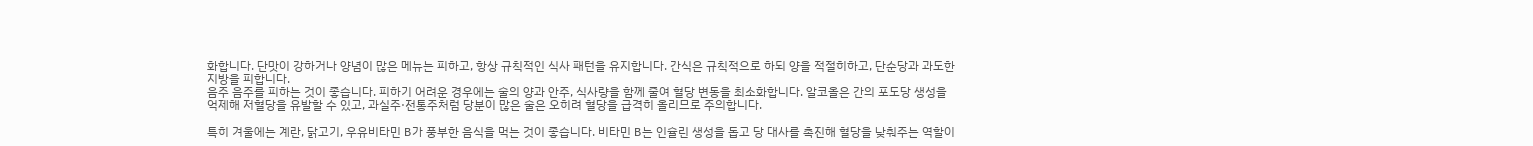화합니다. 단맛이 강하거나 양념이 많은 메뉴는 피하고, 항상 규칙적인 식사 패턴을 유지합니다. 간식은 규칙적으로 하되 양을 적절히하고, 단순당과 과도한 지방을 피합니다.
음주 음주를 피하는 것이 좋습니다. 피하기 어려운 경우에는 술의 양과 안주, 식사량을 함께 줄여 혈당 변동을 최소화합니다. 알코올은 간의 포도당 생성을 억제해 저혈당을 유발할 수 있고, 과실주·전통주처럼 당분이 많은 술은 오히려 혈당을 급격히 올리므로 주의합니다.

특히 겨울에는 계란, 닭고기, 우유비타민 B가 풍부한 음식을 먹는 것이 좋습니다. 비타민 B는 인슐린 생성을 돕고 당 대사를 촉진해 혈당을 낮춰주는 역할이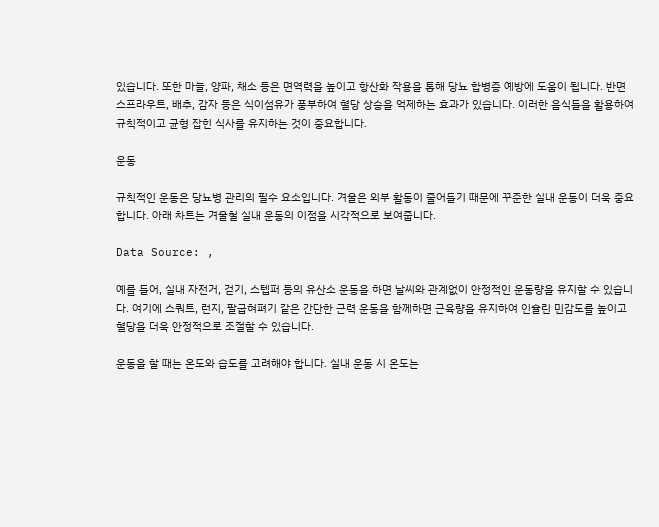있습니다. 또한 마늘, 양파, 채소 등은 면역력을 높이고 항산화 작용을 통해 당뇨 합병증 예방에 도움이 됩니다. 반면 스프라우트, 배추, 감자 등은 식이섬유가 풍부하여 혈당 상승을 억제하는 효과가 있습니다. 이러한 음식들을 활용하여 규칙적이고 균형 잡힌 식사를 유지하는 것이 중요합니다.

운동

규칙적인 운동은 당뇨병 관리의 필수 요소입니다. 겨울은 외부 활동이 줄어들기 때문에 꾸준한 실내 운동이 더욱 중요합니다. 아래 차트는 겨울철 실내 운동의 이점을 시각적으로 보여줍니다.

Data Source: ,

예를 들어, 실내 자전거, 걷기, 스텝퍼 등의 유산소 운동을 하면 날씨와 관계없이 안정적인 운동량을 유지할 수 있습니다. 여기에 스쿼트, 런지, 팔굽혀펴기 같은 간단한 근력 운동을 함께하면 근육량을 유지하여 인슐린 민감도를 높이고 혈당을 더욱 안정적으로 조절할 수 있습니다.

운동을 할 때는 온도와 습도를 고려해야 합니다. 실내 운동 시 온도는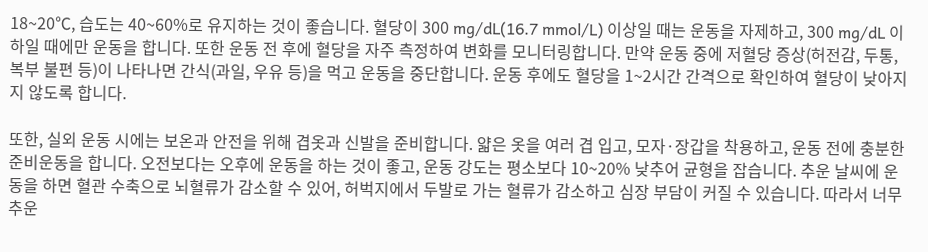18~20℃, 습도는 40~60%로 유지하는 것이 좋습니다. 혈당이 300 mg/dL(16.7 mmol/L) 이상일 때는 운동을 자제하고, 300 mg/dL 이하일 때에만 운동을 합니다. 또한 운동 전 후에 혈당을 자주 측정하여 변화를 모니터링합니다. 만약 운동 중에 저혈당 증상(허전감, 두통, 복부 불편 등)이 나타나면 간식(과일, 우유 등)을 먹고 운동을 중단합니다. 운동 후에도 혈당을 1~2시간 간격으로 확인하여 혈당이 낮아지지 않도록 합니다.

또한, 실외 운동 시에는 보온과 안전을 위해 겹옷과 신발을 준비합니다. 얇은 옷을 여러 겹 입고, 모자·장갑을 착용하고, 운동 전에 충분한 준비운동을 합니다. 오전보다는 오후에 운동을 하는 것이 좋고, 운동 강도는 평소보다 10~20% 낮추어 균형을 잡습니다. 추운 날씨에 운동을 하면 혈관 수축으로 뇌혈류가 감소할 수 있어, 허벅지에서 두발로 가는 혈류가 감소하고 심장 부담이 커질 수 있습니다. 따라서 너무 추운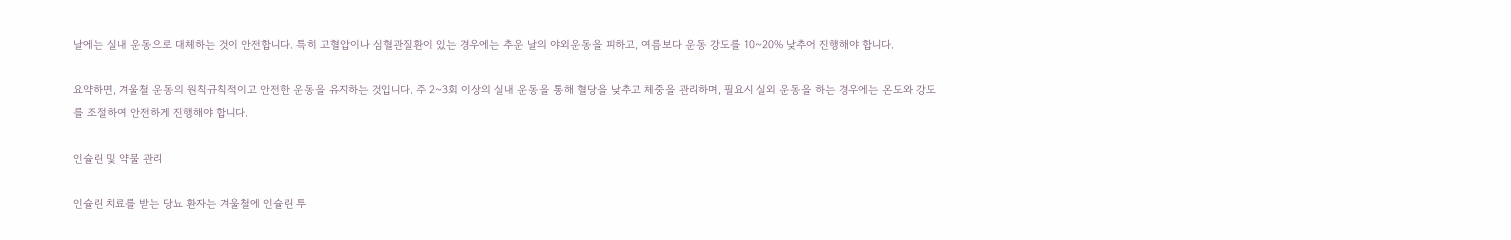날에는 실내 운동으로 대체하는 것이 안전합니다. 특히 고혈압이나 심혈관질환이 있는 경우에는 추운 날의 야외운동을 피하고, 여름보다 운동 강도를 10~20% 낮추어 진행해야 합니다.

요약하면, 겨울철 운동의 원칙규칙적이고 안전한 운동을 유지하는 것입니다. 주 2~3회 이상의 실내 운동을 통해 혈당을 낮추고 체중을 관리하며, 필요시 실외 운동을 하는 경우에는 온도와 강도를 조절하여 안전하게 진행해야 합니다.

인슐린 및 약물 관리

인슐린 치료를 받는 당뇨 환자는 겨울철에 인슐린 투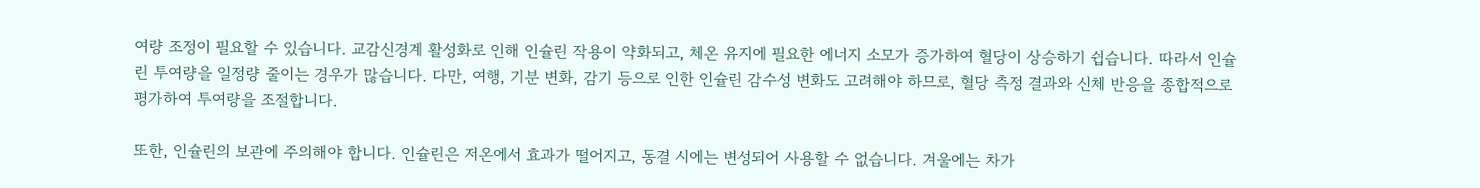여량 조정이 필요할 수 있습니다. 교감신경계 활성화로 인해 인슐린 작용이 약화되고, 체온 유지에 필요한 에너지 소모가 증가하여 혈당이 상승하기 쉽습니다. 따라서 인슐린 투여량을 일정량 줄이는 경우가 많습니다. 다만, 여행, 기분 변화, 감기 등으로 인한 인슐린 감수성 변화도 고려해야 하므로, 혈당 측정 결과와 신체 반응을 종합적으로 평가하여 투여량을 조절합니다.

또한, 인슐린의 보관에 주의해야 합니다. 인슐린은 저온에서 효과가 떨어지고, 동결 시에는 변성되어 사용할 수 없습니다. 겨울에는 차가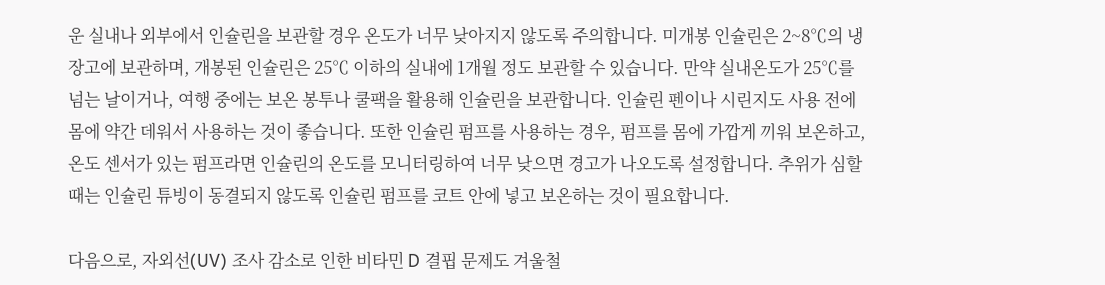운 실내나 외부에서 인슐린을 보관할 경우 온도가 너무 낮아지지 않도록 주의합니다. 미개봉 인슐린은 2~8℃의 냉장고에 보관하며, 개봉된 인슐린은 25℃ 이하의 실내에 1개월 정도 보관할 수 있습니다. 만약 실내온도가 25℃를 넘는 날이거나, 여행 중에는 보온 봉투나 쿨팩을 활용해 인슐린을 보관합니다. 인슐린 펜이나 시린지도 사용 전에 몸에 약간 데워서 사용하는 것이 좋습니다. 또한 인슐린 펌프를 사용하는 경우, 펌프를 몸에 가깝게 끼워 보온하고, 온도 센서가 있는 펌프라면 인슐린의 온도를 모니터링하여 너무 낮으면 경고가 나오도록 설정합니다. 추위가 심할 때는 인슐린 튜빙이 동결되지 않도록 인슐린 펌프를 코트 안에 넣고 보온하는 것이 필요합니다.

다음으로, 자외선(UV) 조사 감소로 인한 비타민 D 결핍 문제도 겨울철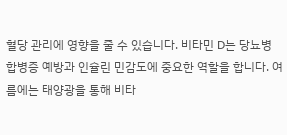혈당 관리에 영향을 줄 수 있습니다. 비타민 D는 당뇨병 합병증 예방과 인슐린 민감도에 중요한 역할을 합니다. 여름에는 태양광을 통해 비타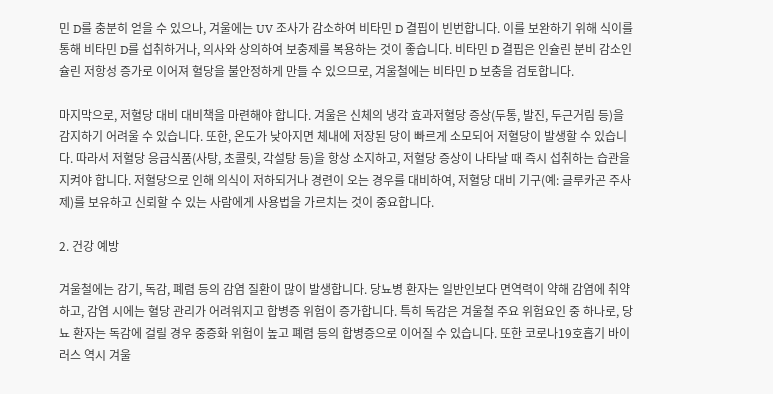민 D를 충분히 얻을 수 있으나, 겨울에는 UV 조사가 감소하여 비타민 D 결핍이 빈번합니다. 이를 보완하기 위해 식이를 통해 비타민 D를 섭취하거나, 의사와 상의하여 보충제를 복용하는 것이 좋습니다. 비타민 D 결핍은 인슐린 분비 감소인슐린 저항성 증가로 이어져 혈당을 불안정하게 만들 수 있으므로, 겨울철에는 비타민 D 보충을 검토합니다.

마지막으로, 저혈당 대비 대비책을 마련해야 합니다. 겨울은 신체의 냉각 효과저혈당 증상(두통, 발진, 두근거림 등)을 감지하기 어려울 수 있습니다. 또한, 온도가 낮아지면 체내에 저장된 당이 빠르게 소모되어 저혈당이 발생할 수 있습니다. 따라서 저혈당 응급식품(사탕, 초콜릿, 각설탕 등)을 항상 소지하고, 저혈당 증상이 나타날 때 즉시 섭취하는 습관을 지켜야 합니다. 저혈당으로 인해 의식이 저하되거나 경련이 오는 경우를 대비하여, 저혈당 대비 기구(예: 글루카곤 주사제)를 보유하고 신뢰할 수 있는 사람에게 사용법을 가르치는 것이 중요합니다.

2. 건강 예방

겨울철에는 감기, 독감, 폐렴 등의 감염 질환이 많이 발생합니다. 당뇨병 환자는 일반인보다 면역력이 약해 감염에 취약하고, 감염 시에는 혈당 관리가 어려워지고 합병증 위험이 증가합니다. 특히 독감은 겨울철 주요 위험요인 중 하나로, 당뇨 환자는 독감에 걸릴 경우 중증화 위험이 높고 폐렴 등의 합병증으로 이어질 수 있습니다. 또한 코로나19호흡기 바이러스 역시 겨울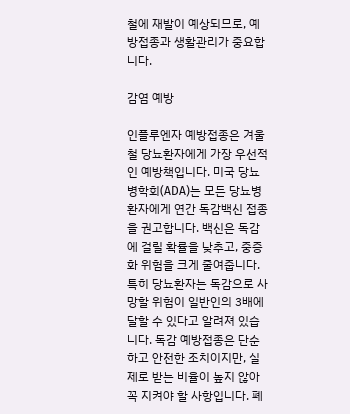철에 재발이 예상되므로, 예방접종과 생활관리가 중요합니다.

감염 예방

인플루엔자 예방접종은 겨울철 당뇨환자에게 가장 우선적인 예방책입니다. 미국 당뇨병학회(ADA)는 모든 당뇨병 환자에게 연간 독감백신 접종을 권고합니다. 백신은 독감에 걸릴 확률을 낮추고, 중증화 위험을 크게 줄여줍니다. 특히 당뇨환자는 독감으로 사망할 위험이 일반인의 3배에 달할 수 있다고 알려져 있습니다. 독감 예방접종은 단순하고 안전한 조치이지만, 실제로 받는 비율이 높지 않아 꼭 지켜야 할 사항입니다. 폐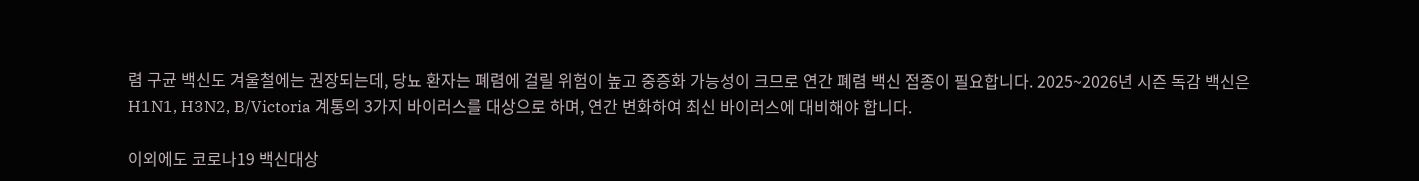렴 구균 백신도 겨울철에는 권장되는데, 당뇨 환자는 폐렴에 걸릴 위험이 높고 중증화 가능성이 크므로 연간 폐렴 백신 접종이 필요합니다. 2025~2026년 시즌 독감 백신은 H1N1, H3N2, B/Victoria 계통의 3가지 바이러스를 대상으로 하며, 연간 변화하여 최신 바이러스에 대비해야 합니다.

이외에도 코로나19 백신대상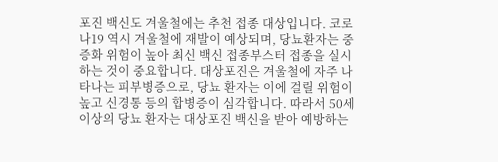포진 백신도 겨울철에는 추천 접종 대상입니다. 코로나19 역시 겨울철에 재발이 예상되며, 당뇨환자는 중증화 위험이 높아 최신 백신 접종부스터 접종을 실시하는 것이 중요합니다. 대상포진은 겨울철에 자주 나타나는 피부병증으로, 당뇨 환자는 이에 걸릴 위험이 높고 신경통 등의 합병증이 심각합니다. 따라서 50세 이상의 당뇨 환자는 대상포진 백신을 받아 예방하는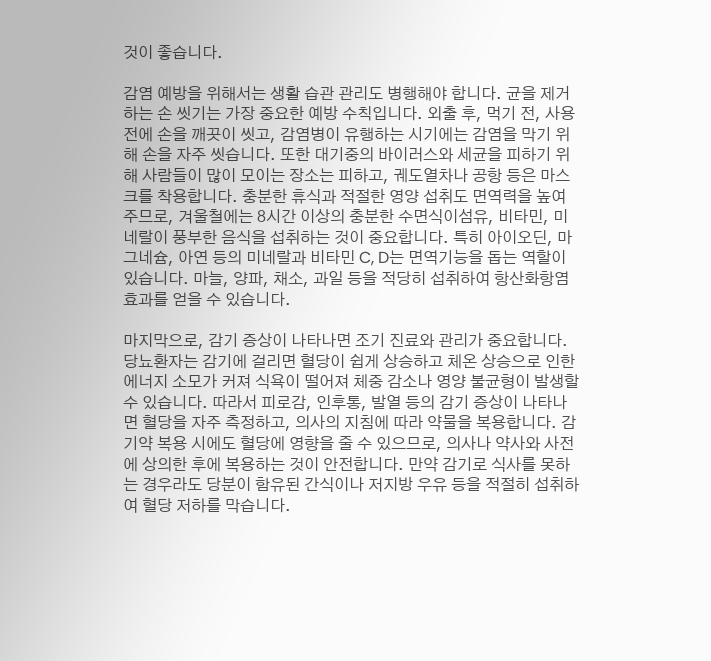것이 좋습니다.

감염 예방을 위해서는 생활 습관 관리도 병행해야 합니다. 균을 제거하는 손 씻기는 가장 중요한 예방 수칙입니다. 외출 후, 먹기 전, 사용 전에 손을 깨끗이 씻고, 감염병이 유행하는 시기에는 감염을 막기 위해 손을 자주 씻습니다. 또한 대기중의 바이러스와 세균을 피하기 위해 사람들이 많이 모이는 장소는 피하고, 궤도열차나 공항 등은 마스크를 착용합니다. 충분한 휴식과 적절한 영양 섭취도 면역력을 높여주므로, 겨울철에는 8시간 이상의 충분한 수면식이섬유, 비타민, 미네랄이 풍부한 음식을 섭취하는 것이 중요합니다. 특히 아이오딘, 마그네슘, 아연 등의 미네랄과 비타민 C, D는 면역기능을 돕는 역할이 있습니다. 마늘, 양파, 채소, 과일 등을 적당히 섭취하여 항산화항염 효과를 얻을 수 있습니다.

마지막으로, 감기 증상이 나타나면 조기 진료와 관리가 중요합니다. 당뇨환자는 감기에 걸리면 혈당이 쉽게 상승하고 체온 상승으로 인한 에너지 소모가 커져 식욕이 떨어져 체중 감소나 영양 불균형이 발생할 수 있습니다. 따라서 피로감, 인후통, 발열 등의 감기 증상이 나타나면 혈당을 자주 측정하고, 의사의 지침에 따라 약물을 복용합니다. 감기약 복용 시에도 혈당에 영향을 줄 수 있으므로, 의사나 약사와 사전에 상의한 후에 복용하는 것이 안전합니다. 만약 감기로 식사를 못하는 경우라도 당분이 함유된 간식이나 저지방 우유 등을 적절히 섭취하여 혈당 저하를 막습니다.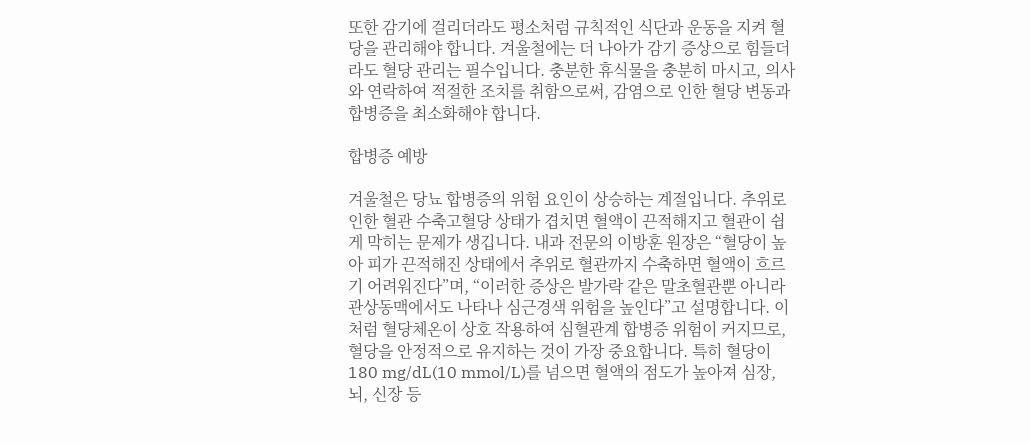또한 감기에 걸리더라도 평소처럼 규칙적인 식단과 운동을 지켜 혈당을 관리해야 합니다. 겨울철에는 더 나아가 감기 증상으로 힘들더라도 혈당 관리는 필수입니다. 충분한 휴식물을 충분히 마시고, 의사와 연락하여 적절한 조치를 취함으로써, 감염으로 인한 혈당 변동과 합병증을 최소화해야 합니다.

합병증 예방

겨울철은 당뇨 합병증의 위험 요인이 상승하는 계절입니다. 추위로 인한 혈관 수축고혈당 상태가 겹치면 혈액이 끈적해지고 혈관이 쉽게 막히는 문제가 생깁니다. 내과 전문의 이방훈 원장은 “혈당이 높아 피가 끈적해진 상태에서 추위로 혈관까지 수축하면 혈액이 흐르기 어려워진다”며, “이러한 증상은 발가락 같은 말초혈관뿐 아니라 관상동맥에서도 나타나 심근경색 위험을 높인다”고 설명합니다. 이처럼 혈당체온이 상호 작용하여 심혈관계 합병증 위험이 커지므로, 혈당을 안정적으로 유지하는 것이 가장 중요합니다. 특히 혈당이 180 mg/dL(10 mmol/L)를 넘으면 혈액의 점도가 높아져 심장, 뇌, 신장 등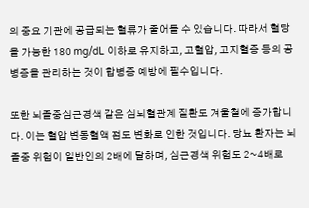의 중요 기관에 공급되는 혈류가 줄어들 수 있습니다. 따라서 혈당을 가능한 180 mg/dL 이하로 유지하고, 고혈압, 고지혈증 등의 공병증을 관리하는 것이 합병증 예방에 필수입니다.

또한 뇌졸중심근경색 같은 심뇌혈관계 질환도 겨울철에 증가합니다. 이는 혈압 변동혈액 점도 변화로 인한 것입니다. 당뇨 환자는 뇌졸중 위험이 일반인의 2배에 달하며, 심근경색 위험도 2~4배로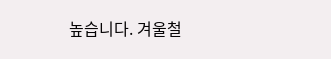높습니다. 겨울철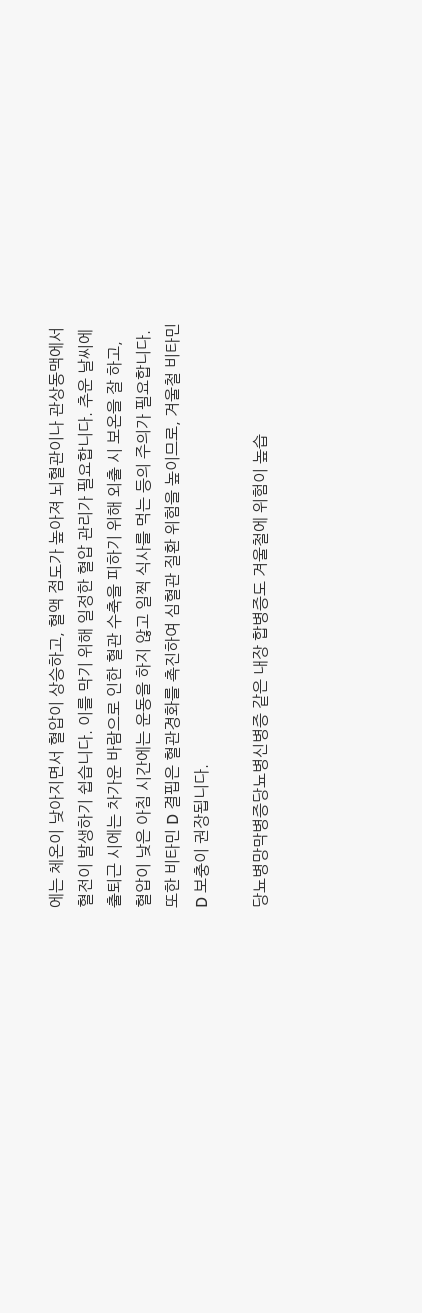에는 체온이 낮아지면서 혈압이 상승하고, 혈액 점도가 높아져 뇌혈관이나 관상동맥에서 혈전이 발생하기 쉽습니다. 이를 막기 위해 일정한 혈압 관리가 필요합니다. 추운 날씨에 출퇴근 시에는 차가운 바람으로 인한 혈관 수축을 피하기 위해 외출 시 보온을 잘 하고, 혈압이 낮은 아침 시간에는 운동을 하지 않고 일찍 식사를 먹는 등의 주의가 필요합니다. 또한 비타민 D 결핍은 혈관경화를 촉진하여 심혈관 질환 위험을 높이므로, 겨울철 비타민 D 보충이 권장됩니다.

당뇨병망막병증당뇨병신병증 같은 내장 합병증도 겨울철에 위험이 높습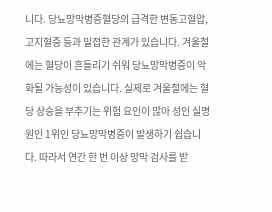니다. 당뇨망막병증혈당의 급격한 변동고혈압, 고지혈증 등과 밀접한 관계가 있습니다. 겨울철에는 혈당이 흔들리기 쉬워 당뇨망막병증이 악화될 가능성이 있습니다. 실제로 겨울철에는 혈당 상승을 부추기는 위험 요인이 많아 성인 실명 원인 1위인 당뇨망막병증이 발생하기 쉽습니다. 따라서 연간 한 번 이상 망막 검사를 받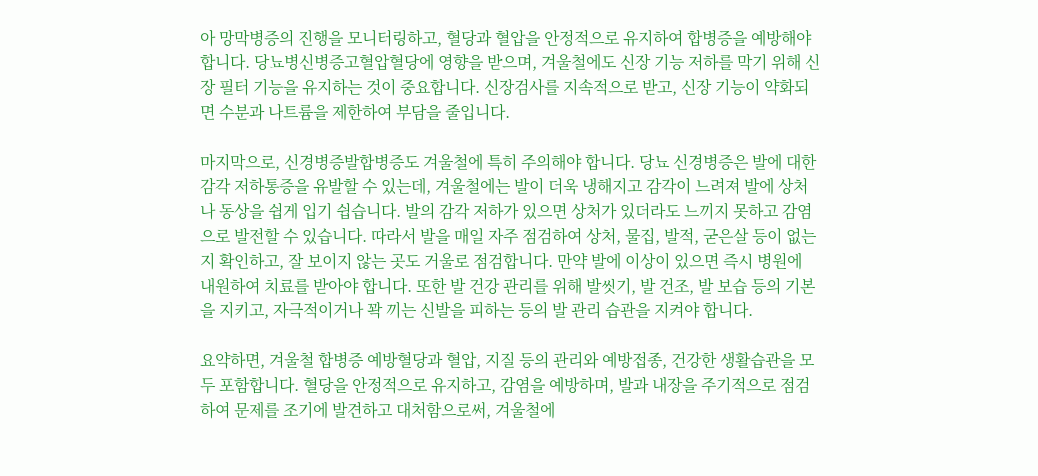아 망막병증의 진행을 모니터링하고, 혈당과 혈압을 안정적으로 유지하여 합병증을 예방해야 합니다. 당뇨병신병증고혈압혈당에 영향을 받으며, 겨울철에도 신장 기능 저하를 막기 위해 신장 필터 기능을 유지하는 것이 중요합니다. 신장검사를 지속적으로 받고, 신장 기능이 약화되면 수분과 나트륨을 제한하여 부담을 줄입니다.

마지막으로, 신경병증발합병증도 겨울철에 특히 주의해야 합니다. 당뇨 신경병증은 발에 대한 감각 저하통증을 유발할 수 있는데, 겨울철에는 발이 더욱 냉해지고 감각이 느려져 발에 상처나 동상을 쉽게 입기 쉽습니다. 발의 감각 저하가 있으면 상처가 있더라도 느끼지 못하고 감염으로 발전할 수 있습니다. 따라서 발을 매일 자주 점검하여 상처, 물집, 발적, 굳은살 등이 없는지 확인하고, 잘 보이지 않는 곳도 거울로 점검합니다. 만약 발에 이상이 있으면 즉시 병원에 내원하여 치료를 받아야 합니다. 또한 발 건강 관리를 위해 발씻기, 발 건조, 발 보습 등의 기본을 지키고, 자극적이거나 꽉 끼는 신발을 피하는 등의 발 관리 습관을 지켜야 합니다.

요약하면, 겨울철 합병증 예방혈당과 혈압, 지질 등의 관리와 예방접종, 건강한 생활습관을 모두 포함합니다. 혈당을 안정적으로 유지하고, 감염을 예방하며, 발과 내장을 주기적으로 점검하여 문제를 조기에 발견하고 대처함으로써, 겨울철에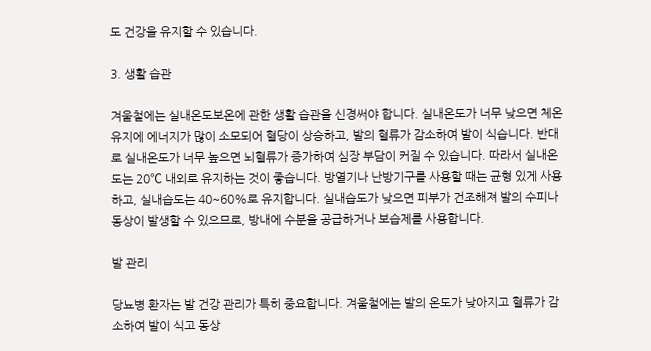도 건강을 유지할 수 있습니다.

3. 생활 습관

겨울철에는 실내온도보온에 관한 생활 습관을 신경써야 합니다. 실내온도가 너무 낮으면 체온 유지에 에너지가 많이 소모되어 혈당이 상승하고, 발의 혈류가 감소하여 발이 식습니다. 반대로 실내온도가 너무 높으면 뇌혈류가 증가하여 심장 부담이 커질 수 있습니다. 따라서 실내온도는 20℃ 내외로 유지하는 것이 좋습니다. 방열기나 난방기구를 사용할 때는 균형 있게 사용하고, 실내습도는 40~60%로 유지합니다. 실내습도가 낮으면 피부가 건조해져 발의 수피나 동상이 발생할 수 있으므로, 방내에 수분을 공급하거나 보습제를 사용합니다.

발 관리

당뇨병 환자는 발 건강 관리가 특히 중요합니다. 겨울철에는 발의 온도가 낮아지고 혈류가 감소하여 발이 식고 동상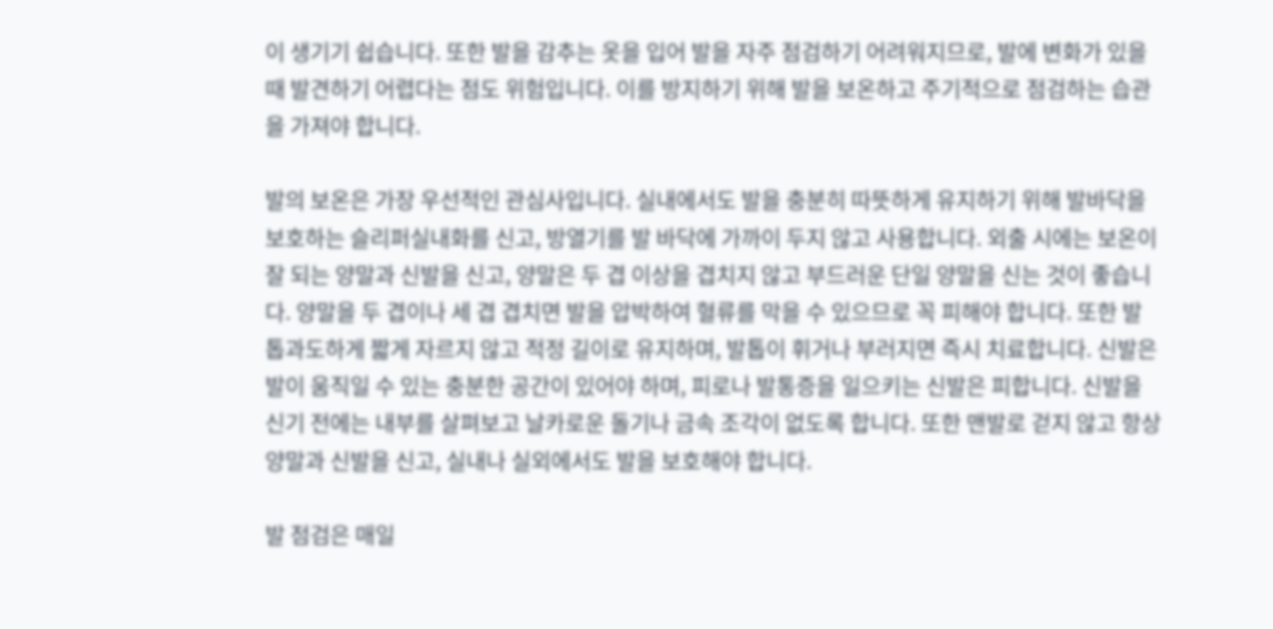이 생기기 쉽습니다. 또한 발을 감추는 옷을 입어 발을 자주 점검하기 어려워지므로, 발에 변화가 있을 때 발견하기 어렵다는 점도 위험입니다. 이를 방지하기 위해 발을 보온하고 주기적으로 점검하는 습관을 가져야 합니다.

발의 보온은 가장 우선적인 관심사입니다. 실내에서도 발을 충분히 따뜻하게 유지하기 위해 발바닥을 보호하는 슬리퍼실내화를 신고, 방열기를 발 바닥에 가까이 두지 않고 사용합니다. 외출 시에는 보온이 잘 되는 양말과 신발을 신고, 양말은 두 겹 이상을 겹치지 않고 부드러운 단일 양말을 신는 것이 좋습니다. 양말을 두 겹이나 세 겹 겹치면 발을 압박하여 혈류를 막을 수 있으므로 꼭 피해야 합니다. 또한 발톱과도하게 짧게 자르지 않고 적정 길이로 유지하며, 발톱이 휘거나 부러지면 즉시 치료합니다. 신발은 발이 움직일 수 있는 충분한 공간이 있어야 하며, 피로나 발통증을 일으키는 신발은 피합니다. 신발을 신기 전에는 내부를 살펴보고 날카로운 돌기나 금속 조각이 없도록 합니다. 또한 맨발로 걷지 않고 항상 양말과 신발을 신고, 실내나 실외에서도 발을 보호해야 합니다.

발 점검은 매일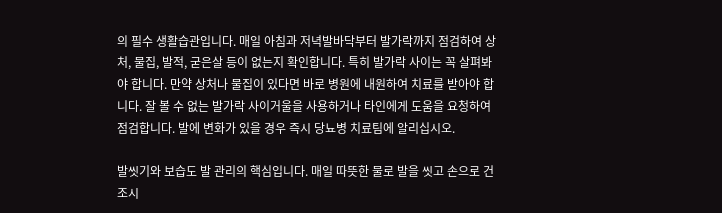의 필수 생활습관입니다. 매일 아침과 저녁발바닥부터 발가락까지 점검하여 상처, 물집, 발적, 굳은살 등이 없는지 확인합니다. 특히 발가락 사이는 꼭 살펴봐야 합니다. 만약 상처나 물집이 있다면 바로 병원에 내원하여 치료를 받아야 합니다. 잘 볼 수 없는 발가락 사이거울을 사용하거나 타인에게 도움을 요청하여 점검합니다. 발에 변화가 있을 경우 즉시 당뇨병 치료팀에 알리십시오.

발씻기와 보습도 발 관리의 핵심입니다. 매일 따뜻한 물로 발을 씻고 손으로 건조시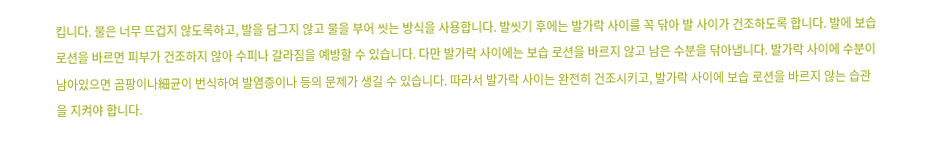킵니다. 물은 너무 뜨겁지 않도록하고, 발을 담그지 않고 물을 부어 씻는 방식을 사용합니다. 발씻기 후에는 발가락 사이를 꼭 닦아 발 사이가 건조하도록 합니다. 발에 보습 로션을 바르면 피부가 건조하지 않아 수피나 갈라짐을 예방할 수 있습니다. 다만 발가락 사이에는 보습 로션을 바르지 않고 남은 수분을 닦아냅니다. 발가락 사이에 수분이 남아있으면 곰팡이나細균이 번식하여 발염증이나 등의 문제가 생길 수 있습니다. 따라서 발가락 사이는 완전히 건조시키고, 발가락 사이에 보습 로션을 바르지 않는 습관을 지켜야 합니다.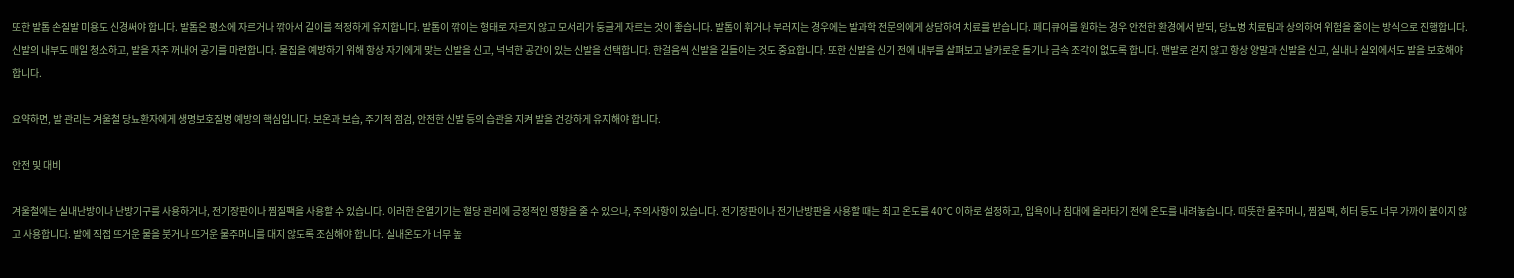또한 발톱 손질발 미용도 신경써야 합니다. 발톱은 평소에 자르거나 깎아서 길이를 적정하게 유지합니다. 발톱이 깎이는 형태로 자르지 않고 모서리가 둥글게 자르는 것이 좋습니다. 발톱이 휘거나 부러지는 경우에는 발과학 전문의에게 상담하여 치료를 받습니다. 페디큐어를 원하는 경우 안전한 환경에서 받되, 당뇨병 치료팀과 상의하여 위험을 줄이는 방식으로 진행합니다. 신발의 내부도 매일 청소하고, 발을 자주 꺼내어 공기를 마련합니다. 물집을 예방하기 위해 항상 자기에게 맞는 신발을 신고, 넉넉한 공간이 있는 신발을 선택합니다. 한걸음씩 신발을 길들이는 것도 중요합니다. 또한 신발을 신기 전에 내부를 살펴보고 날카로운 돌기나 금속 조각이 없도록 합니다. 맨발로 걷지 않고 항상 양말과 신발을 신고, 실내나 실외에서도 발을 보호해야 합니다.

요약하면, 발 관리는 겨울철 당뇨환자에게 생명보호질병 예방의 핵심입니다. 보온과 보습, 주기적 점검, 안전한 신발 등의 습관을 지켜 발을 건강하게 유지해야 합니다.

안전 및 대비

겨울철에는 실내난방이나 난방기구를 사용하거나, 전기장판이나 찜질팩을 사용할 수 있습니다. 이러한 온열기기는 혈당 관리에 긍정적인 영향을 줄 수 있으나, 주의사항이 있습니다. 전기장판이나 전기난방판을 사용할 때는 최고 온도를 40℃ 이하로 설정하고, 입욕이나 침대에 올라타기 전에 온도를 내려놓습니다. 따뜻한 물주머니, 찜질팩, 히터 등도 너무 가까이 붙이지 않고 사용합니다. 발에 직접 뜨거운 물을 붓거나 뜨거운 물주머니를 대지 않도록 조심해야 합니다. 실내온도가 너무 높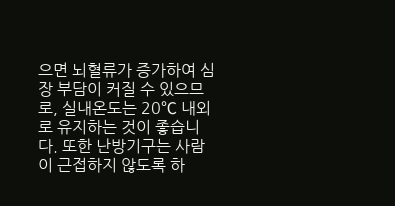으면 뇌혈류가 증가하여 심장 부담이 커질 수 있으므로, 실내온도는 20℃ 내외로 유지하는 것이 좋습니다. 또한 난방기구는 사람이 근접하지 않도록 하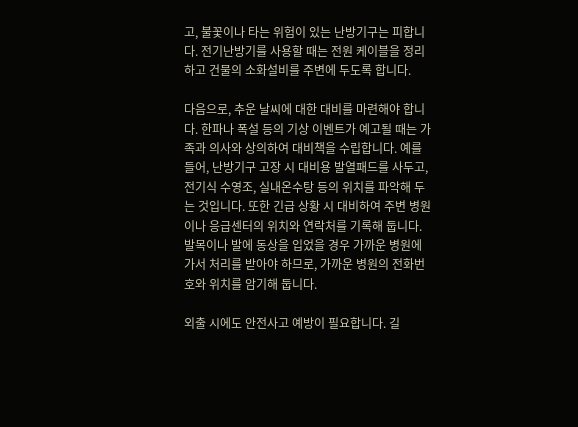고, 불꽃이나 타는 위험이 있는 난방기구는 피합니다. 전기난방기를 사용할 때는 전원 케이블을 정리하고 건물의 소화설비를 주변에 두도록 합니다.

다음으로, 추운 날씨에 대한 대비를 마련해야 합니다. 한파나 폭설 등의 기상 이벤트가 예고될 때는 가족과 의사와 상의하여 대비책을 수립합니다. 예를 들어, 난방기구 고장 시 대비용 발열패드를 사두고, 전기식 수영조, 실내온수탕 등의 위치를 파악해 두는 것입니다. 또한 긴급 상황 시 대비하여 주변 병원이나 응급센터의 위치와 연락처를 기록해 둡니다. 발목이나 발에 동상을 입었을 경우 가까운 병원에 가서 처리를 받아야 하므로, 가까운 병원의 전화번호와 위치를 암기해 둡니다.

외출 시에도 안전사고 예방이 필요합니다. 길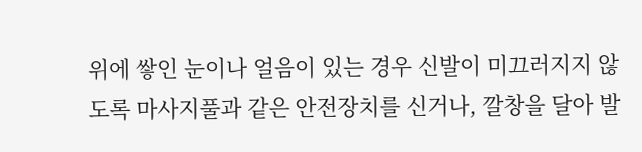위에 쌓인 눈이나 얼음이 있는 경우 신발이 미끄러지지 않도록 마사지풀과 같은 안전장치를 신거나, 깔창을 달아 발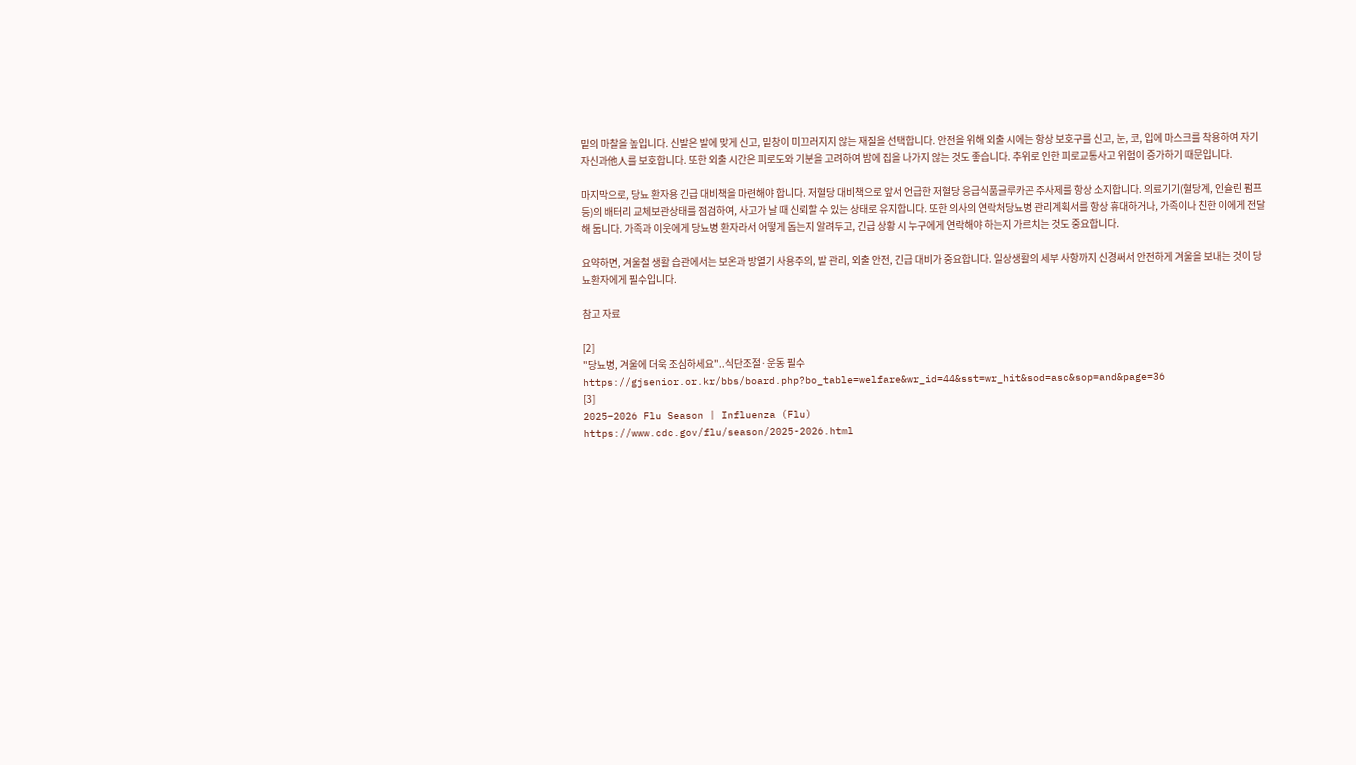밑의 마찰을 높입니다. 신발은 발에 맞게 신고, 밑창이 미끄러지지 않는 재질을 선택합니다. 안전을 위해 외출 시에는 항상 보호구를 신고, 눈, 코, 입에 마스크를 착용하여 자기 자신과他人를 보호합니다. 또한 외출 시간은 피로도와 기분을 고려하여 밤에 집을 나가지 않는 것도 좋습니다. 추위로 인한 피로교통사고 위험이 증가하기 때문입니다.

마지막으로, 당뇨 환자용 긴급 대비책을 마련해야 합니다. 저혈당 대비책으로 앞서 언급한 저혈당 응급식품글루카곤 주사제를 항상 소지합니다. 의료기기(혈당계, 인슐린 펌프 등)의 배터리 교체보관상태를 점검하여, 사고가 날 때 신뢰할 수 있는 상태로 유지합니다. 또한 의사의 연락처당뇨병 관리계획서를 항상 휴대하거나, 가족이나 친한 이에게 전달해 둡니다. 가족과 이웃에게 당뇨병 환자라서 어떻게 돕는지 알려두고, 긴급 상황 시 누구에게 연락해야 하는지 가르치는 것도 중요합니다.

요약하면, 겨울철 생활 습관에서는 보온과 방열기 사용주의, 발 관리, 외출 안전, 긴급 대비가 중요합니다. 일상생활의 세부 사항까지 신경써서 안전하게 겨울을 보내는 것이 당뇨환자에게 필수입니다.

참고 자료

[2]
"당뇨병, 겨울에 더욱 조심하세요"..식단조절·운동 필수
https://gjsenior.or.kr/bbs/board.php?bo_table=welfare&wr_id=44&sst=wr_hit&sod=asc&sop=and&page=36
[3]
2025–2026 Flu Season | Influenza (Flu)
https://www.cdc.gov/flu/season/2025-2026.html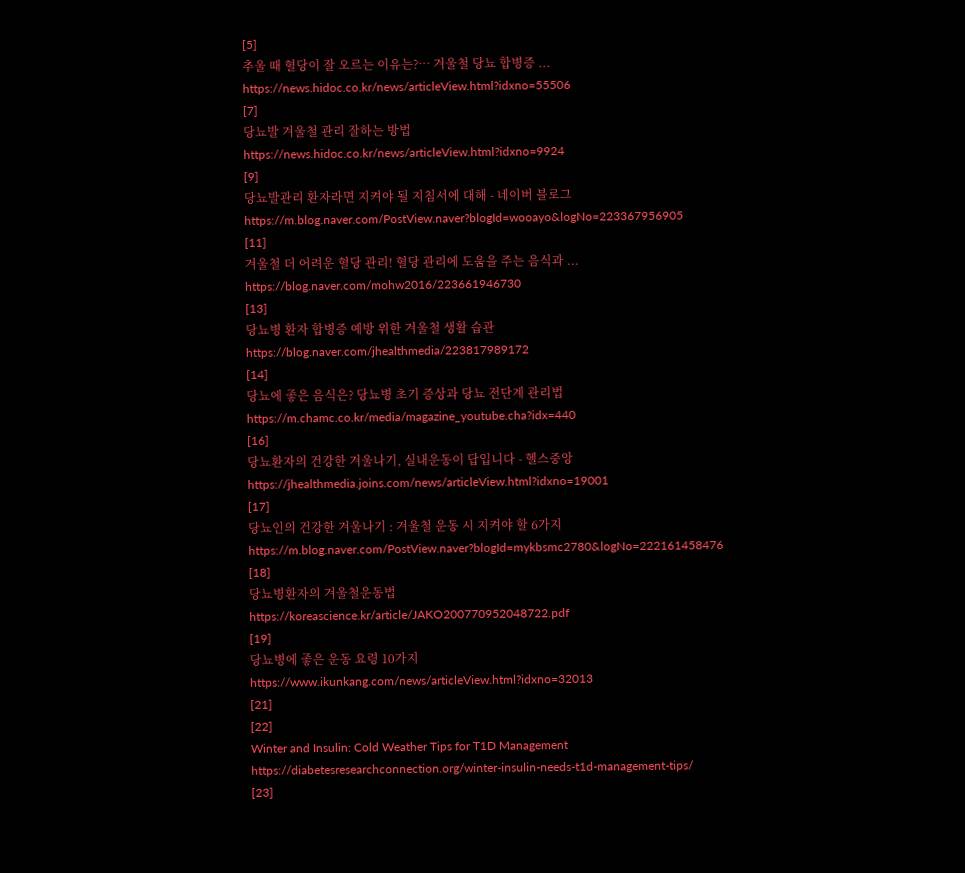[5]
추울 때 혈당이 잘 오르는 이유는?… 겨울철 당뇨 합병증 ...
https://news.hidoc.co.kr/news/articleView.html?idxno=55506
[7]
당뇨발 겨울철 관리 잘하는 방법
https://news.hidoc.co.kr/news/articleView.html?idxno=9924
[9]
당뇨발관리 환자라면 지켜야 될 지침서에 대해 - 네이버 블로그
https://m.blog.naver.com/PostView.naver?blogId=wooayo&logNo=223367956905
[11]
겨울철 더 어려운 혈당 관리! 혈당 관리에 도움을 주는 음식과 ...
https://blog.naver.com/mohw2016/223661946730
[13]
당뇨병 환자 합병증 예방 위한 겨울철 생활 습관
https://blog.naver.com/jhealthmedia/223817989172
[14]
당뇨에 좋은 음식은? 당뇨병 초기 증상과 당뇨 전단계 관리법
https://m.chamc.co.kr/media/magazine_youtube.cha?idx=440
[16]
당뇨환자의 건강한 겨울나기, 실내운동이 답입니다 - 헬스중앙
https://jhealthmedia.joins.com/news/articleView.html?idxno=19001
[17]
당뇨인의 건강한 겨울나기 : 겨울철 운동 시 지켜야 할 6가지
https://m.blog.naver.com/PostView.naver?blogId=mykbsmc2780&logNo=222161458476
[18]
당뇨병환자의 겨울철운동법
https://koreascience.kr/article/JAKO200770952048722.pdf
[19]
당뇨병에 좋은 운동 요령 10가지
https://www.ikunkang.com/news/articleView.html?idxno=32013
[21]
[22]
Winter and Insulin: Cold Weather Tips for T1D Management
https://diabetesresearchconnection.org/winter-insulin-needs-t1d-management-tips/
[23]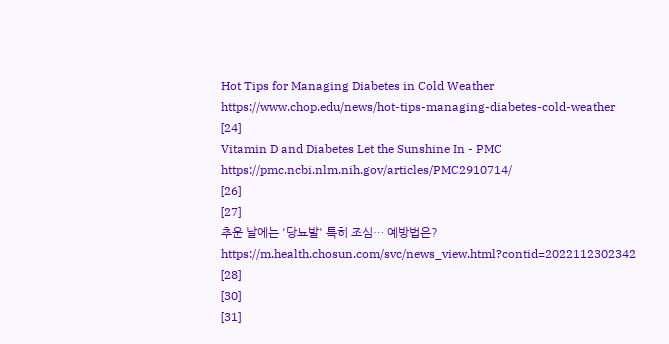Hot Tips for Managing Diabetes in Cold Weather
https://www.chop.edu/news/hot-tips-managing-diabetes-cold-weather
[24]
Vitamin D and Diabetes Let the Sunshine In - PMC
https://pmc.ncbi.nlm.nih.gov/articles/PMC2910714/
[26]
[27]
추운 날에는 '당뇨발' 특히 조심… 예방법은?
https://m.health.chosun.com/svc/news_view.html?contid=2022112302342
[28]
[30]
[31]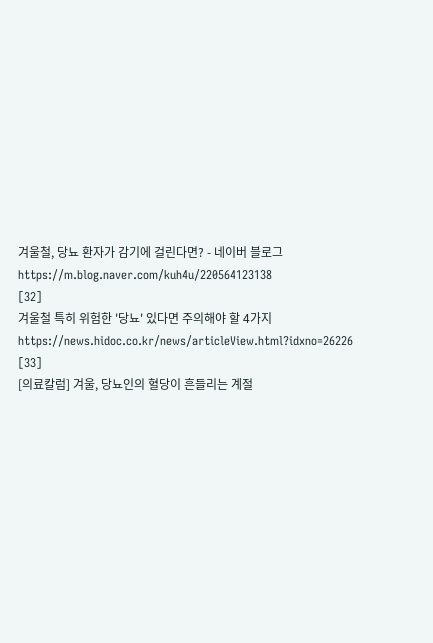겨울철, 당뇨 환자가 감기에 걸린다면? - 네이버 블로그
https://m.blog.naver.com/kuh4u/220564123138
[32]
겨울철 특히 위험한 '당뇨' 있다면 주의해야 할 4가지
https://news.hidoc.co.kr/news/articleView.html?idxno=26226
[33]
[의료칼럼] 겨울, 당뇨인의 혈당이 흔들리는 계절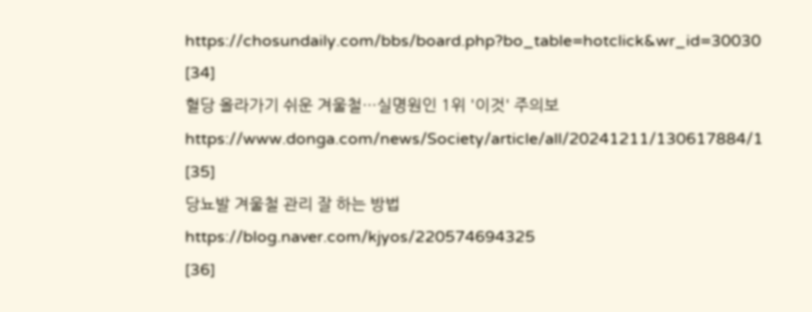https://chosundaily.com/bbs/board.php?bo_table=hotclick&wr_id=30030
[34]
혈당 올라가기 쉬운 겨울철…실명원인 1위 '이것' 주의보
https://www.donga.com/news/Society/article/all/20241211/130617884/1
[35]
당뇨발 겨울철 관리 잘 하는 방법
https://blog.naver.com/kjyos/220574694325
[36]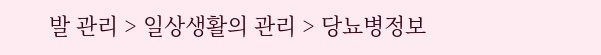발 관리 > 일상생활의 관리 > 당뇨병정보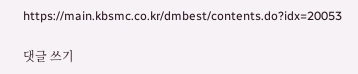https://main.kbsmc.co.kr/dmbest/contents.do?idx=20053

댓글 쓰기